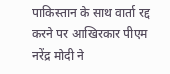पाकिस्तान के साथ वार्ता रद्द करने पर आखिरकार पीएम नरेंद्र मोदी ने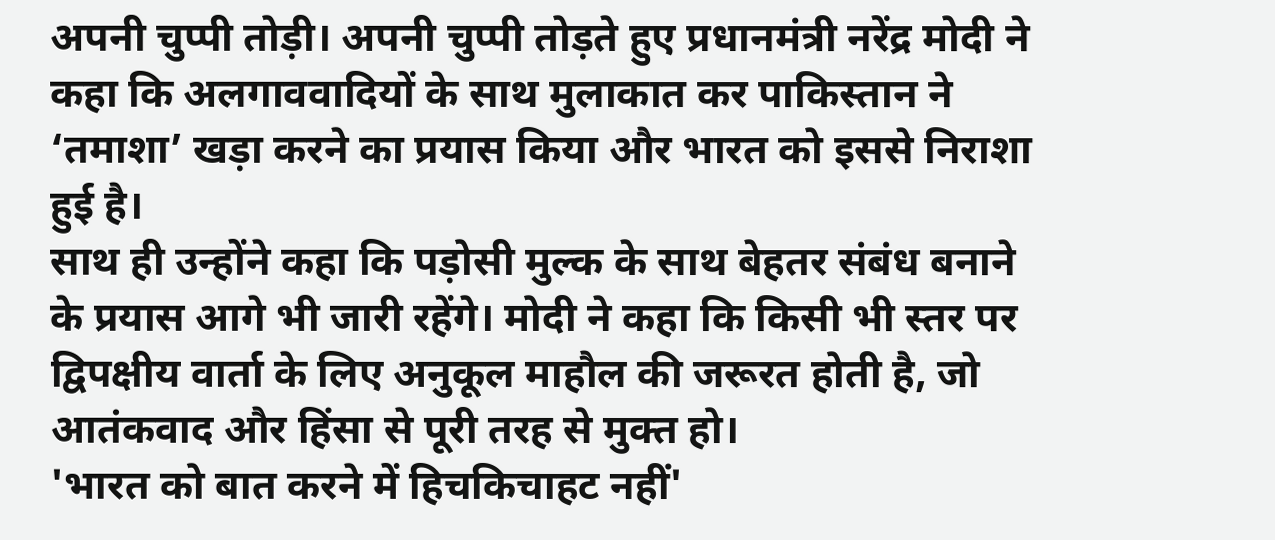अपनी चुप्पी तोड़ी। अपनी चुप्पी तोड़ते हुए प्रधानमंत्री नरेंद्र मोदी ने कहा कि अलगाववादियों के साथ मुलाकात कर पाकिस्तान ने ‘तमाशा’ खड़ा करने का प्रयास किया और भारत को इससे निराशा हुई है।
साथ ही उन्होंने कहा कि पड़ोसी मुल्क के साथ बेहतर संबंध बनाने के प्रयास आगे भी जारी रहेंगे। मोदी ने कहा कि किसी भी स्तर पर द्विपक्षीय वार्ता के लिए अनुकूल माहौल की जरूरत होती है, जो आतंकवाद और हिंसा से पूरी तरह से मुक्त हो।
'भारत को बात करने में हिचकिचाहट नहीं'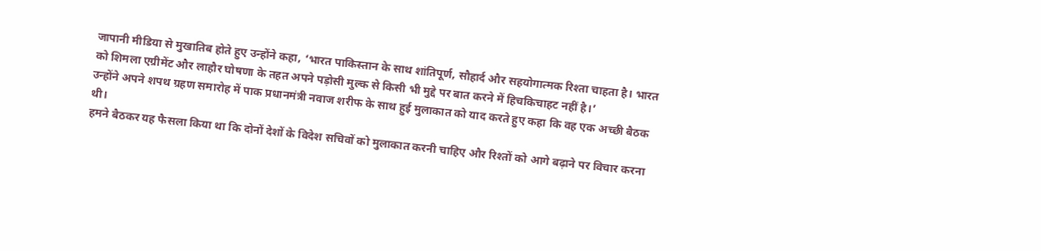जापानी मीडिया से मुखातिब होते हुए उन्होंने कहा, ‘भारत पाकिस्तान के साथ शांतिपूर्ण, सौहार्द और सहयोगात्मक रिश्ता चाहता है। भारत को शिमला एग्रीमेंट और लाहौर घोषणा के तहत अपने पड़ोसी मुल्क से किसी भी मुद्दे पर बात करने में हिचकिचाहट नहीं है।’
उन्होंने अपने शपथ ग्रहण समारोह में पाक प्रधानमंत्री नवाज शरीफ के साथ हुई मुलाकात को याद करते हुए कहा कि वह एक अच्छी बैठक थी।
हमने बैठकर यह फैसला किया था कि दोनों देशों के विदेश सचिवों को मुलाकात करनी चाहिए और रिश्तों को आगे बढ़ाने पर विचार करना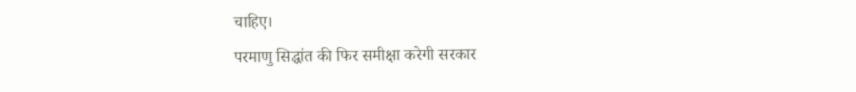चाहिए।
परमाणु सिद्धांत की फिर समीक्षा करेगी सरकार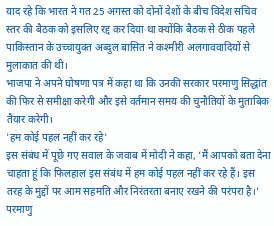याद रहे कि भारत ने गत 25 अगस्त को दोनों देशों के बीच विदेश सचिव स्तर की बैठक को इसलिए रद्द कर दिया था क्योंकि बैठक से ठीक पहले पाकिस्तान के उच्चायुक्त अब्दुल बासित ने कश्मीरी अलगाववादियों से मुलाकात की थी।
भाजपा ने अपने घोषणा पत्र में कहा था कि उनकी सरकार परमाणु सिद्धांत की फिर से समीक्षा करेगी और इसे वर्तमान समय की चुनौतियों के मुताबिक तैयार करेगी।
'हम कोई पहल नहीं कर रहे'
इस संबंध में पूछे गए सवाल के जवाब में मोदी ने कहा, ‘मैं आपको बता देना चाहता हूं कि फिलहाल इस संबंध में हम कोई पहल नहीं कर रहे हैं। इस तरह के मुद्दों पर आम सहमति और निरंतरता बनाए रखने की परंपरा है।’
परमाणु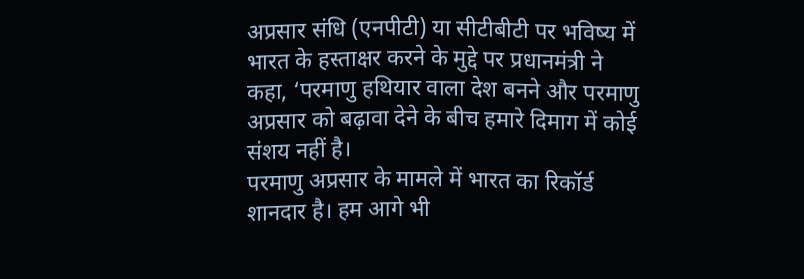अप्रसार संधि (एनपीटी) या सीटीबीटी पर भविष्य में भारत के हस्ताक्षर करने के मुद्दे पर प्रधानमंत्री ने कहा, ‘परमाणु हथियार वाला देश बनने और परमाणु अप्रसार को बढ़ावा देने के बीच हमारे दिमाग में कोई संशय नहीं है।
परमाणु अप्रसार के मामले में भारत का रिकॉर्ड शानदार है। हम आगे भी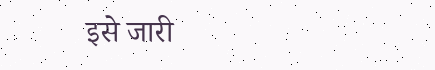इसे जारी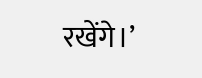रखेंगे।’